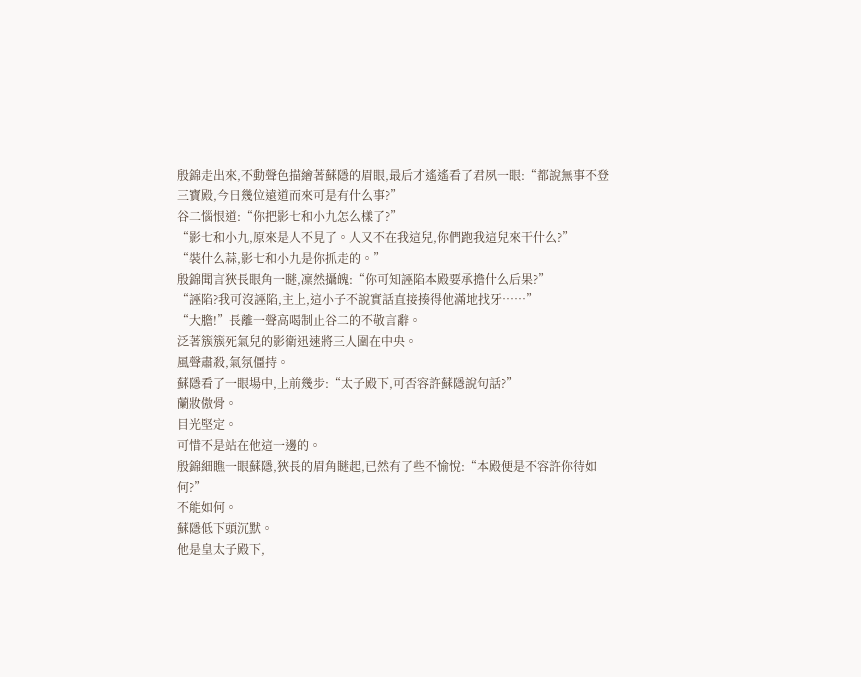殷錦走出來,不動聲色描繪著蘇隱的眉眼,最后才遙遙看了君夙一眼:“都說無事不登三寶殿,今日幾位遠道而來可是有什么事?”
谷二惱恨道:“你把影七和小九怎么樣了?”
“影七和小九,原來是人不見了。人又不在我這兒,你們跑我這兒來干什么?”
“裝什么蒜,影七和小九是你抓走的。”
殷錦聞言狹長眼角一瞇,凜然攝魄:“你可知誣陷本殿要承擔什么后果?”
“誣陷?我可沒誣陷,主上,這小子不說實話直接揍得他滿地找牙……”
“大膽!”長離一聲高喝制止谷二的不敬言辭。
泛著簇簇死氣兒的影衛迅速將三人圍在中央。
風聲肅殺,氣氛僵持。
蘇隱看了一眼場中,上前幾步:“太子殿下,可否容許蘇隱說句話?”
蘭妝傲骨。
目光堅定。
可惜不是站在他這一邊的。
殷錦細瞧一眼蘇隱,狹長的眉角瞇起,已然有了些不愉悅:“本殿便是不容許你待如何?”
不能如何。
蘇隱低下頭沉默。
他是皇太子殿下,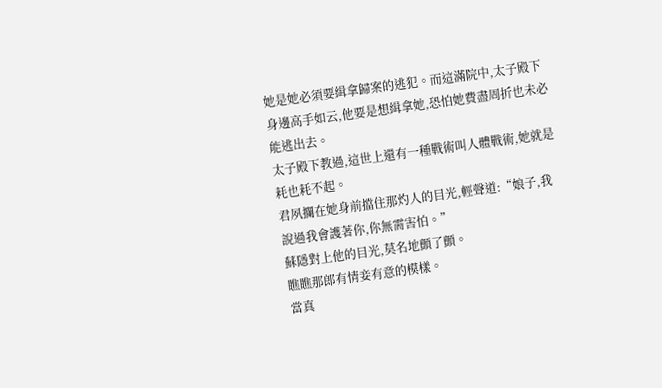她是她必須要緝拿歸案的逃犯。而這滿院中,太子殿下身邊高手如云,他要是想緝拿她,恐怕她費盡周折也未必能逃出去。
太子殿下教過,這世上還有一種戰術叫人體戰術,她就是耗也耗不起。
君夙攔在她身前擋住那灼人的目光,輕聲道:“娘子,我說過我會護著你,你無需害怕。”
蘇隱對上他的目光,莫名地顫了顫。
瞧瞧那郎有情妾有意的模樣。
當真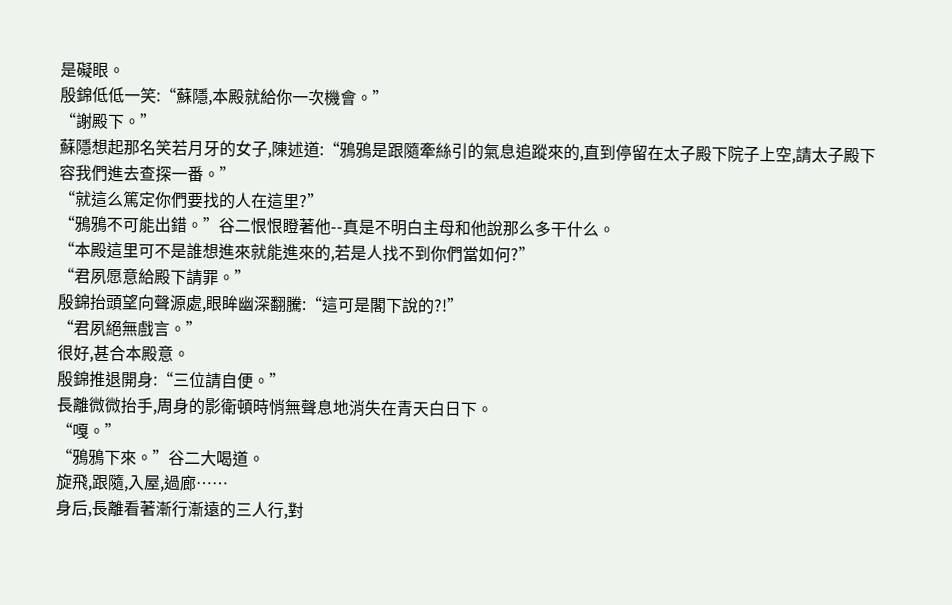是礙眼。
殷錦低低一笑:“蘇隱,本殿就給你一次機會。”
“謝殿下。”
蘇隱想起那名笑若月牙的女子,陳述道:“鴉鴉是跟隨牽絲引的氣息追蹤來的,直到停留在太子殿下院子上空,請太子殿下容我們進去查探一番。”
“就這么篤定你們要找的人在這里?”
“鴉鴉不可能出錯。”谷二恨恨瞪著他--真是不明白主母和他說那么多干什么。
“本殿這里可不是誰想進來就能進來的,若是人找不到你們當如何?”
“君夙愿意給殿下請罪。”
殷錦抬頭望向聲源處,眼眸幽深翻騰:“這可是閣下說的?!”
“君夙絕無戲言。”
很好,甚合本殿意。
殷錦推退開身:“三位請自便。”
長離微微抬手,周身的影衛頓時悄無聲息地消失在青天白日下。
“嘎。”
“鴉鴉下來。”谷二大喝道。
旋飛,跟隨,入屋,過廊……
身后,長離看著漸行漸遠的三人行,對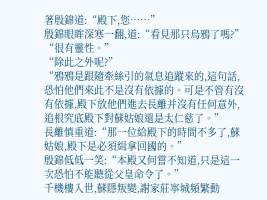著殷錦道:“殿下,您……”
殷錦眼眸深寒一翻,道:“看見那只烏鴉了嗎?”
“很有靈性。”
“除此之外呢?”
“鴉鴉是跟隨牽絲引的氣息追蹤來的,這句話,恐怕他們來此不是沒有依據的。可是不管有沒有依據,殿下放他們進去長離并沒有任何意外,追根究底殿下對蘇姑娘還是太仁慈了。”
長離慎重道:“那一位給殿下的時間不多了,蘇姑娘,殿下是必須緝拿回國的。”
殷錦低低一笑:“本殿又何嘗不知道,只是這一次恐怕不能聽從父皇命令了。”
千機樓入世,蘇隱叛變,謝家莊寧城頻繁動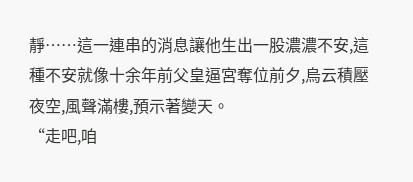靜……這一連串的消息讓他生出一股濃濃不安,這種不安就像十余年前父皇逼宮奪位前夕,烏云積壓夜空,風聲滿樓,預示著變天。
“走吧,咱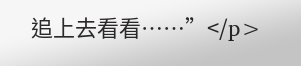追上去看看……”</p>